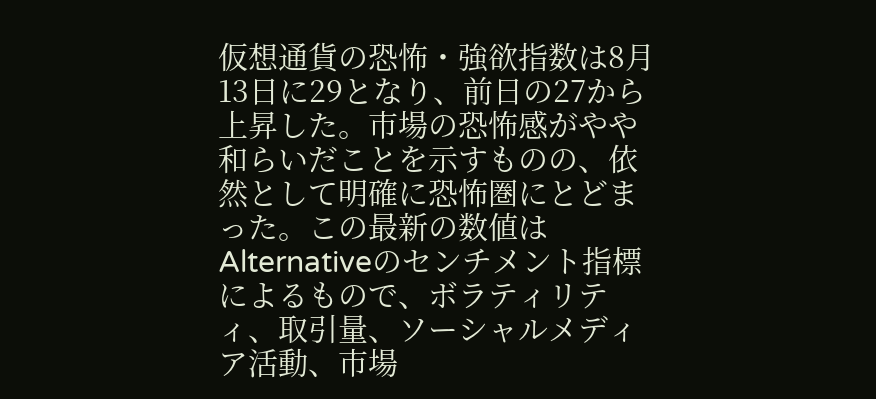仮想通貨の恐怖・強欲指数は8月13日に29となり、前日の27から上昇した。市場の恐怖感がやや和らいだことを示すものの、依然として明確に恐怖圏にとどまった。この最新の数値はAlternativeのセンチメント指標によるもので、ボラティリティ、取引量、ソーシャルメディア活動、市場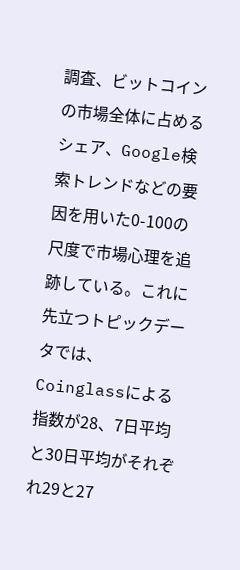調査、ビットコインの市場全体に占めるシェア、Google検索トレンドなどの要因を用いた0-100の尺度で市場心理を追跡している。これに先立つトピックデータでは、Coinglassによる指数が28、7日平均と30日平均がそれぞれ29と27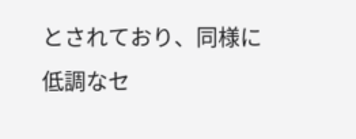とされており、同様に低調なセ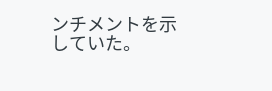ンチメントを示していた。